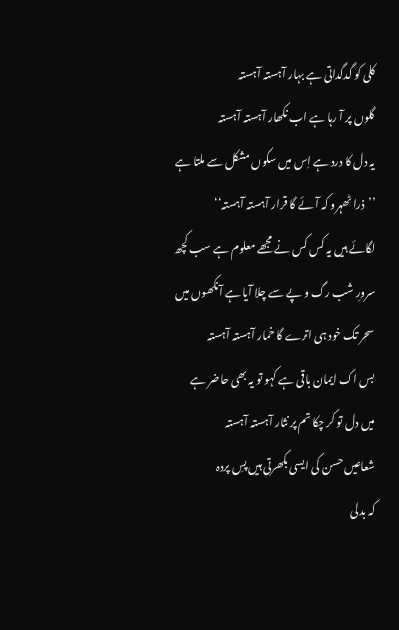کلی کو گدگداتی ہے بہار آہستہ آہستہ
گلوں پر آ رہا ہے اب نکھار آہستہ آہستہ
یہ دل کا درد ہے اِس میں سکوں مشکل سے ملتا ہے
’’ذرا ٹھہرو کہ آئے گا قرار آہستہ آہستہ‘‘
لگائے ہیں یہ کس کس نے مجھے معلوم ہے سب کچھ
سرورِ شب رگ و پے سے چلا آیا ہے آنکھوں میں
سحر تک خود ہی اترے گا خمار آہستہ آہستہ
بس اک ایمان باقی ہے کہو تو یہ بھی حاضر ہے
میں دل تو کر چکا تم پر نثار آہستہ آہستہ
شعاعیں حسن کی ایسی بکھرتی ہیں پسِ پردہ
کہ بدلی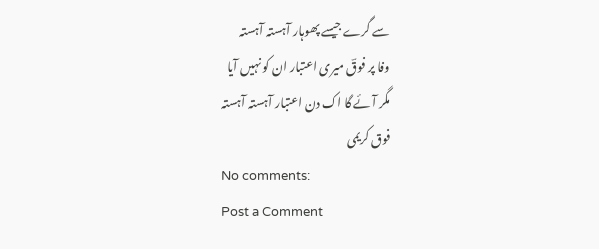سے گرے جیسے پھوہار آہستہ آہستہ
وفا پر فوقؔ میری اعتبار ان کو نہیں آیا
مگر آئے گا اک دن اعتبار آہستہ آہستہ
فوق کریمی
No comments:
Post a Comment